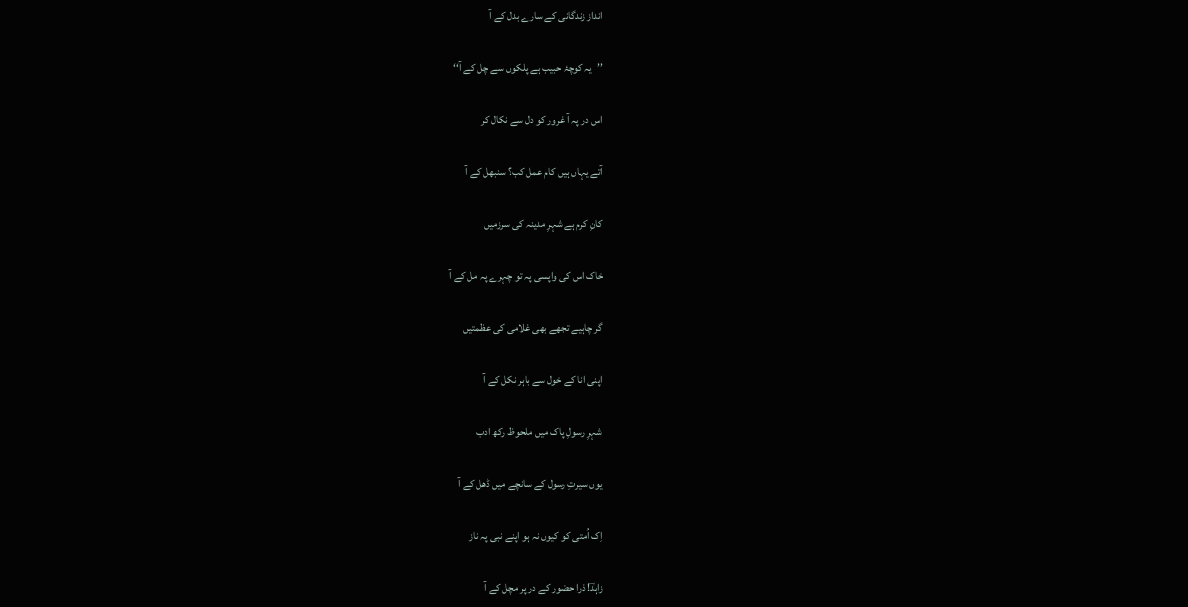انداز زندگانی کے سارے بدل کے آ

’’یہ کوچۂ حبیب ہے پلکوں سے چل کے آ‘‘

اس در پہ آ غرور کو دل سے نکال کر

آتے یہاں ہیں کام عمل کب؟ سنبھل کے آ

کانِ کرم ہے شہرِ مدینہ کی سرزمیں

خاک اس کی واپسی پہ تو چہرے پہ مل کے آ

گر چاہیے تجھے بھی غلامی کی عظمتیں

اپنی انا کے خول سے باہر نکل کے آ

شہرِ رسولِ پاک میں ملحوظ رکھ ادب

یوں سیرتِ رسول کے سانچے میں ڈھل کے آ

اِک اُمتی کو کیوں نہ ہو اپنے نبی پہ ناز

زاہدؔ! ذرا حضور کے در پر مچل کے آ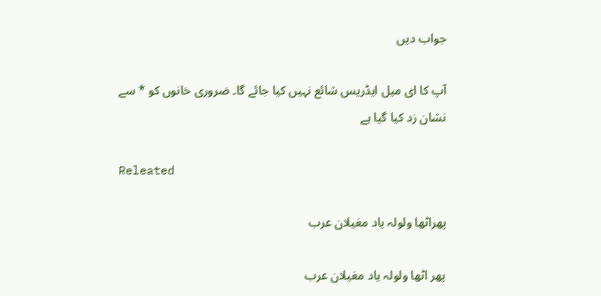جواب دیں

آپ کا ای میل ایڈریس شائع نہیں کیا جائے گا۔ ضروری خانوں کو * سے نشان زد کیا گیا ہے

Releated

پھراٹھا ولولہ یاد مغیلان عرب

پھر اٹھا ولولہ یاد مغیلان عرب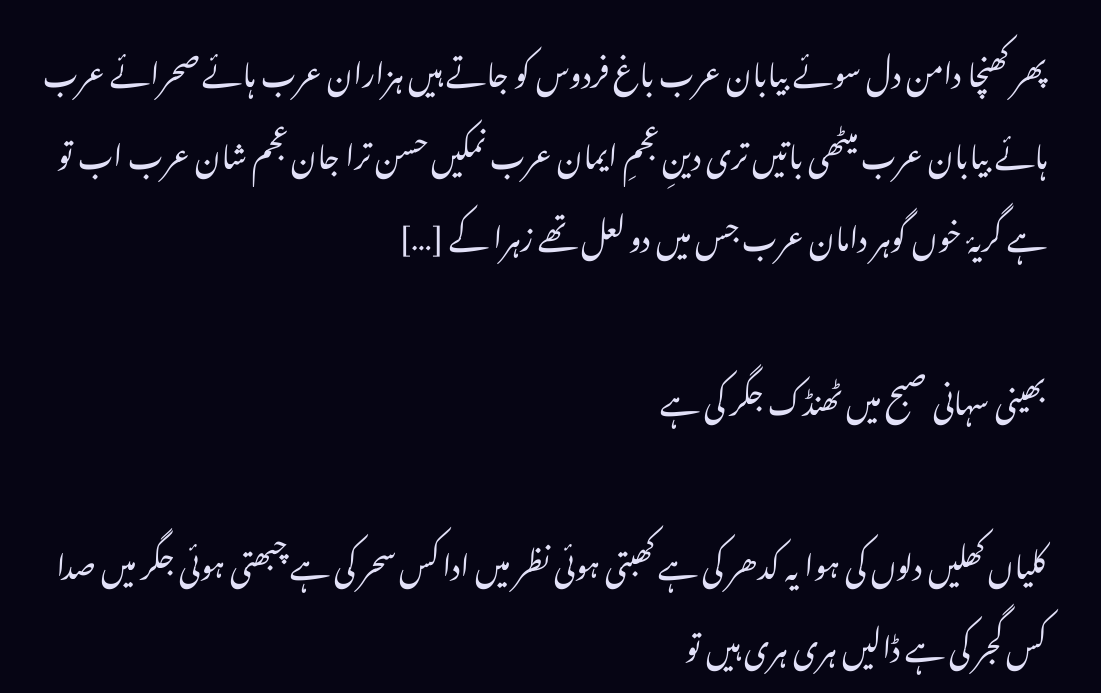پھر کھنچا دامن دل سوئے بیابان عرب باغ فردوس کو جاتے ہیں ہزاران عرب ہائے صحرائے عرب ہائے بیابان عرب میٹھی باتیں تری دینِ عجمِ ایمان عرب نمکیں حسن ترا جان عجم شان عرب اب تو ہے گریۂ خوں گوہر دامان عرب جس میں دو لعل تھے زہرا کے […]

بھینی سہانی صبح میں ٹھنڈک جگر کی ہے

کلیاں کھلیں دلوں کی ہوا یہ کدھر کی ہے کھبتی ہوئی نظر میں ادا کس سحر کی ہے چبھتی ہوئی جگر میں صدا کس گجر کی ہے ڈالیں ہری ہری ہیں تو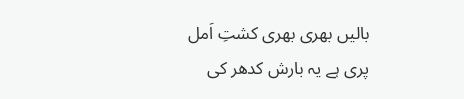بالیں بھری بھری کشتِ اَمل پری ہے یہ بارش کدھر کی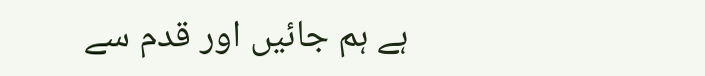ہے ہم جائیں اور قدم سے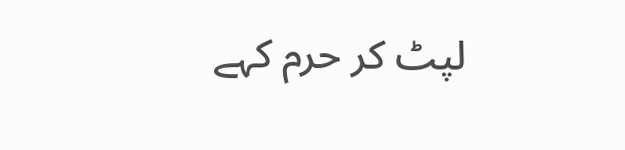لپٹ کر حرم کہے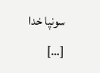سونپا خدا […]